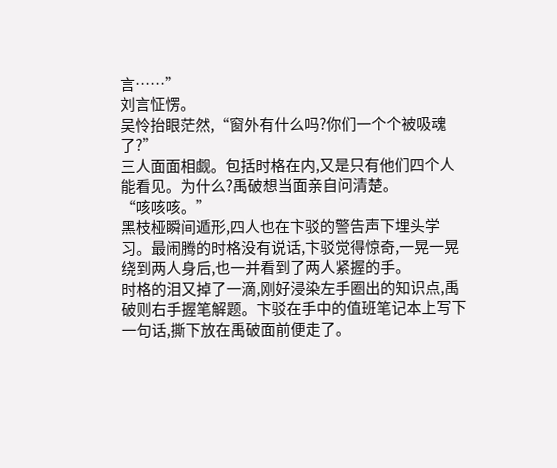言……”
刘言怔愣。
吴怜抬眼茫然,“窗外有什么吗?你们一个个被吸魂了?”
三人面面相觑。包括时格在内,又是只有他们四个人能看见。为什么?禹破想当面亲自问清楚。
“咳咳咳。”
黑枝桠瞬间遁形,四人也在卞驳的警告声下埋头学习。最闹腾的时格没有说话,卞驳觉得惊奇,一晃一晃绕到两人身后,也一并看到了两人紧握的手。
时格的泪又掉了一滴,刚好浸染左手圈出的知识点,禹破则右手握笔解题。卞驳在手中的值班笔记本上写下一句话,撕下放在禹破面前便走了。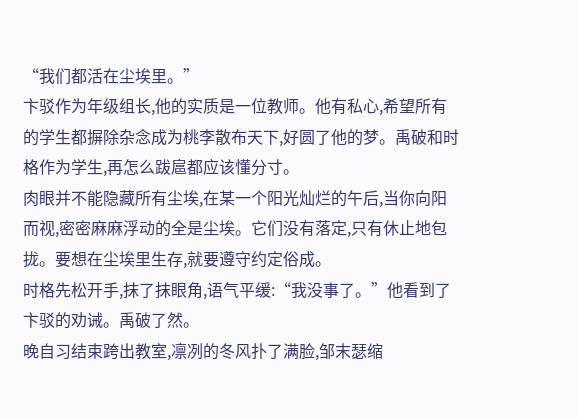“我们都活在尘埃里。”
卞驳作为年级组长,他的实质是一位教师。他有私心,希望所有的学生都摒除杂念成为桃李散布天下,好圆了他的梦。禹破和时格作为学生,再怎么跋扈都应该懂分寸。
肉眼并不能隐藏所有尘埃,在某一个阳光灿烂的午后,当你向阳而视,密密麻麻浮动的全是尘埃。它们没有落定,只有休止地包拢。要想在尘埃里生存,就要遵守约定俗成。
时格先松开手,抹了抹眼角,语气平缓:“我没事了。”他看到了卞驳的劝诫。禹破了然。
晚自习结束跨出教室,凛冽的冬风扑了满脸,邹末瑟缩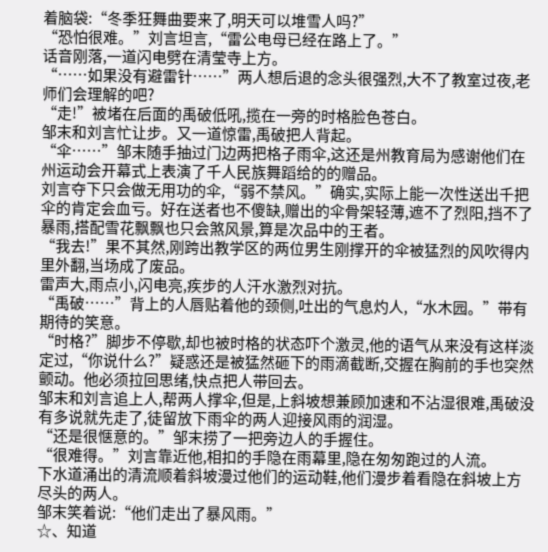着脑袋:“冬季狂舞曲要来了,明天可以堆雪人吗?”
“恐怕很难。”刘言坦言,“雷公电母已经在路上了。”
话音刚落,一道闪电劈在清莹寺上方。
“……如果没有避雷针……”两人想后退的念头很强烈,大不了教室过夜,老师们会理解的吧?
“走!”被堵在后面的禹破低吼,揽在一旁的时格脸色苍白。
邹末和刘言忙让步。又一道惊雷,禹破把人背起。
“伞……”邹末随手抽过门边两把格子雨伞,这还是州教育局为感谢他们在州运动会开幕式上表演了千人民族舞蹈给的的赠品。
刘言夺下只会做无用功的伞,“弱不禁风。”确实,实际上能一次性送出千把伞的肯定会血亏。好在送者也不傻缺,赠出的伞骨架轻薄,遮不了烈阳,挡不了暴雨,搭配雪花飘飘也只会煞风景,算是次品中的王者。
“我去!”果不其然,刚跨出教学区的两位男生刚撑开的伞被猛烈的风吹得内里外翻,当场成了废品。
雷声大,雨点小,闪电亮,疾步的人汗水激烈对抗。
“禹破……”背上的人唇贴着他的颈侧,吐出的气息灼人,“水木园。”带有期待的笑意。
“时格?”脚步不停歇,却也被时格的状态吓个激灵,他的语气从来没有这样淡定过,“你说什么?”疑惑还是被猛然砸下的雨滴截断,交握在胸前的手也突然颤动。他必须拉回思绪,快点把人带回去。
邹末和刘言追上人,帮两人撑伞,但是,上斜坡想兼顾加速和不沾湿很难,禹破没有多说就先走了,徒留放下雨伞的两人迎接风雨的润湿。
“还是很惬意的。”邹末捞了一把旁边人的手握住。
“很难得。”刘言靠近他,相扣的手隐在雨幕里,隐在匆匆跑过的人流。
下水道涌出的清流顺着斜坡漫过他们的运动鞋,他们漫步着看隐在斜坡上方尽头的两人。
邹末笑着说:“他们走出了暴风雨。”
☆、知道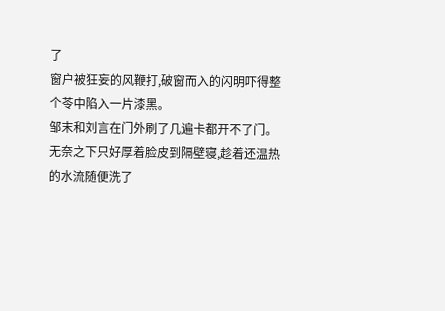了
窗户被狂妄的风鞭打,破窗而入的闪明吓得整个苓中陷入一片漆黑。
邹末和刘言在门外刷了几遍卡都开不了门。
无奈之下只好厚着脸皮到隔壁寝,趁着还温热的水流随便洗了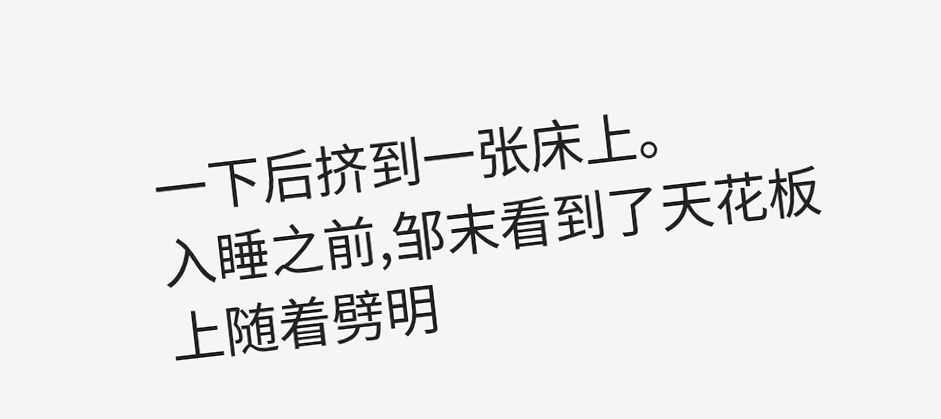一下后挤到一张床上。
入睡之前,邹末看到了天花板上随着劈明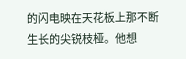的闪电映在天花板上那不断生长的尖锐枝桠。他想